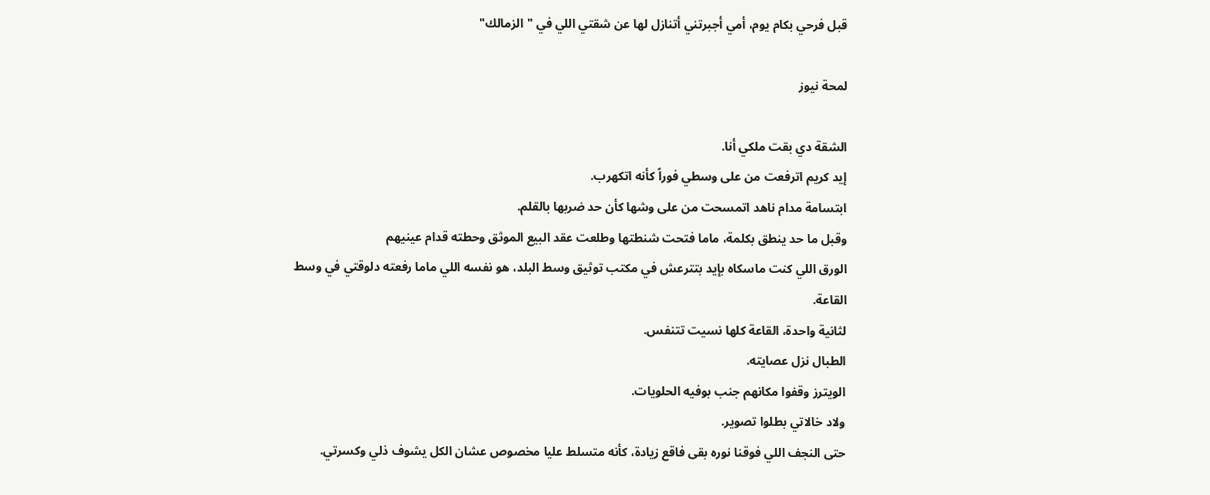قبل فرحي بكام يوم، أمي أجبرتني أتنازل لها عن شقتي اللي في "الزمالك"

لمحة نيوز

الشقة دي بقت ملكي أنا.
إيد كريم اترفعت من على وسطي فوراً كأنه اتكهرب.
ابتسامة مدام ناهد اتمسحت من على وشها كأن حد ضربها بالقلم.
وقبل ما حد ينطق بكلمة، ماما فتحت شنطتها وطلعت عقد البيع الموثق وحطته قدام عينيهم
الورق اللي كنت ماسكاه بإيد بتترعش في مكتب توثيق وسط البلد، هو نفسه اللي ماما رفعته دلوقتي في وسط القاعة.
لثانية واحدة، القاعة كلها نسيت تتنفس.
الطبال نزل عصايته.
الويترز وقفوا مكانهم جنب بوفيه الحلويات.
ولاد خالاتي بطلوا تصوير.
حتى النجف اللي فوقنا نوره بقى فاقع زيادة، كأنه متسلط عليا مخصوص عشان الكل يشوف ذلي وكسرتي.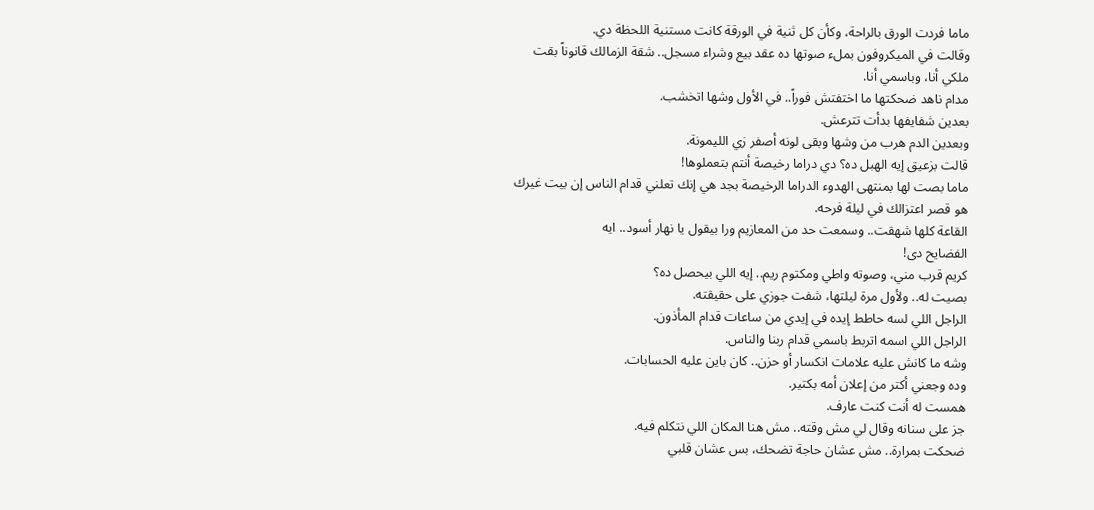ماما فردت الورق بالراحة، وكأن كل ثنية في الورقة كانت مستنية اللحظة دي.
وقالت في الميكروفون بملء صوتها ده عقد بيع وشراء مسجل.. شقة الزمالك قانوناً بقت ملكي أنا، وباسمي أنا.
مدام ناهد ضحكتها ما اختفتش فوراً.. في الأول وشها اتخشب.
بعدين شفايفها بدأت تترعش.
وبعدين الدم هرب من وشها وبقى لونه أصفر زي الليمونة.
قالت بزعيق إيه الهبل ده؟ دي دراما رخيصة أنتم بتعملوها!
ماما بصت لها بمنتهى الهدوء الدراما الرخيصة بجد هي إنك تعلني قدام الناس إن بيت غيرك هو قصر اعتزالك في ليلة فرحه.
القاعة كلها شهقت.. وسمعت حد من المعازيم ورا بيقول يا نهار أسود.. ايه
الفضايح دى!
كريم قرب مني، وصوته واطي ومكتوم ريم.. إيه اللي بيحصل ده؟
بصيت له.. ولأول مرة ليلتها، شفت جوزي على حقيقته.
الراجل اللي لسه حاطط إيده في إيدي من ساعات قدام المأذون.
الراجل اللي اسمه اتربط باسمي قدام ربنا والناس.
وشه ما كانش عليه علامات انكسار أو حزن.. كان باين عليه الحسابات.
وده وجعني أكتر من إعلان أمه بكتير.
همست له أنت كنت عارف.
جز على سنانه وقال لي مش وقته.. مش هنا المكان اللي نتكلم فيه.
ضحكت بمرارة.. مش عشان حاجة تضحك، بس عشان قلبي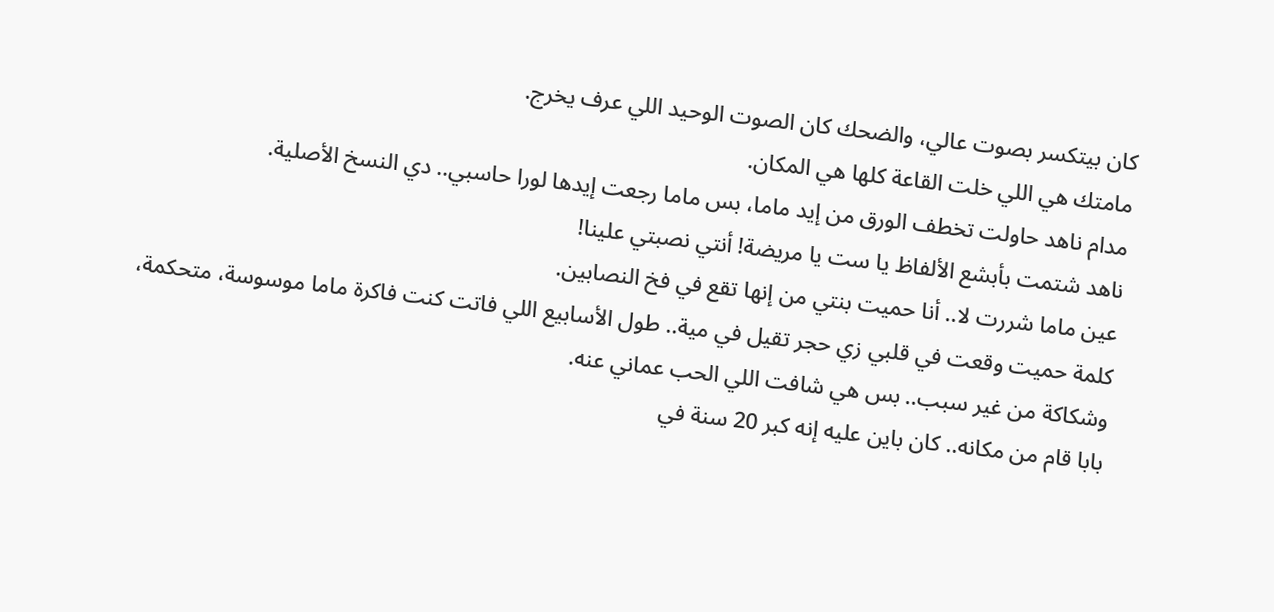كان بيتكسر بصوت عالي، والضحك كان الصوت الوحيد اللي عرف يخرج.
مامتك هي اللي خلت القاعة كلها هي المكان.
مدام ناهد حاولت تخطف الورق من إيد ماما، بس ماما رجعت إيدها لورا حاسبي.. دي النسخ الأصلية.
ناهد شتمت بأبشع الألفاظ يا ست يا مريضة! أنتي نصبتي علينا!
عين ماما شررت لا.. أنا حميت بنتي من إنها تقع في فخ النصابين.
كلمة حميت وقعت في قلبي زي حجر تقيل في مية.. طول الأسابيع اللي فاتت كنت فاكرة ماما موسوسة، متحكمة، وشكاكة من غير سبب.. بس هي شافت اللي الحب عماني عنه.
بابا قام من مكانه.. كان باين عليه إنه كبر 20 سنة في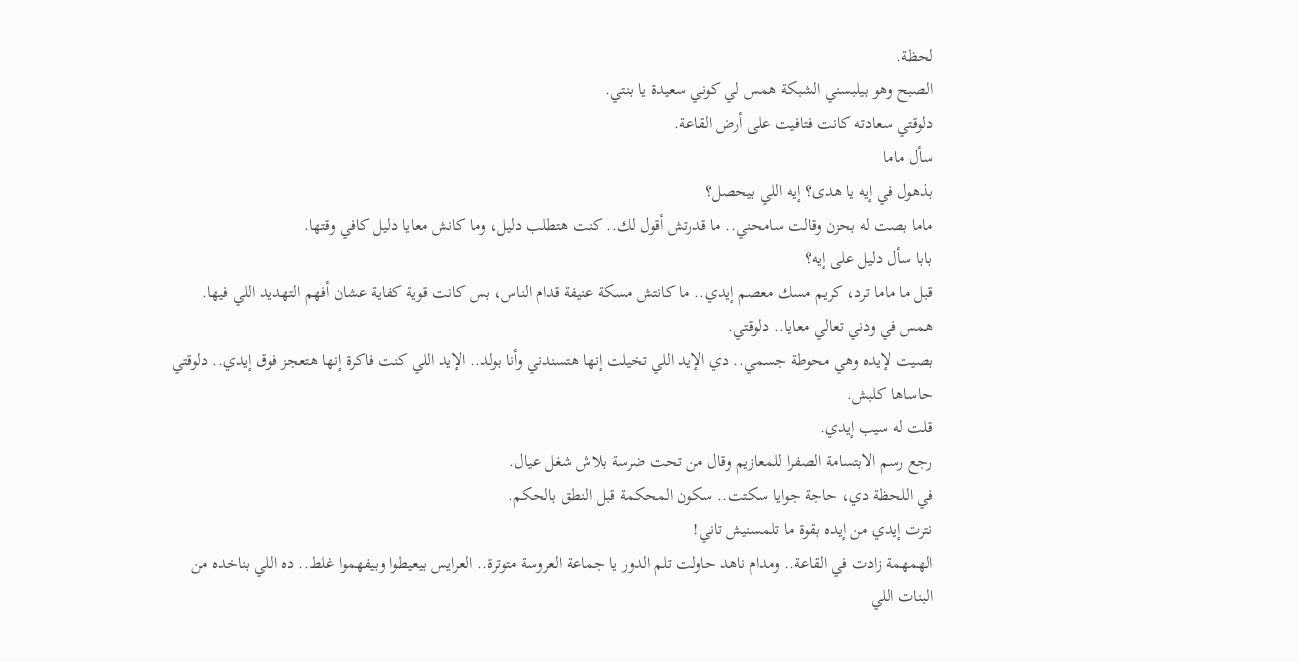لحظة.
الصبح وهو بيلبسني الشبكة همس لي كوني سعيدة يا بنتي.
دلوقتي سعادته كانت فتافيت على أرض القاعة.
سأل ماما
بذهول في إيه يا هدى؟ إيه اللي بيحصل؟
ماما بصت له بحزن وقالت سامحني.. ما قدرتش أقول لك.. كنت هتطلب دليل، وما كانش معايا دليل كافي وقتها.
بابا سأل دليل على إيه؟
قبل ما ماما ترد، كريم مسك معصم إيدي.. ما كانتش مسكة عنيفة قدام الناس، بس كانت قوية كفاية عشان أفهم التهديد اللي فيها.
همس في ودني تعالي معايا.. دلوقتي.
بصيت لإيده وهي محوطة جسمي.. دي الإيد اللي تخيلت إنها هتسندني وأنا بولد.. الإيد اللي كنت فاكرة إنها هتعجز فوق إيدي.. دلوقتي حاساها كلبش.
قلت له سيب إيدي.
رجع رسم الابتسامة الصفرا للمعازيم وقال من تحت ضرسة بلاش شغل عيال.
في اللحظة دي، حاجة جوايا سكتت.. سكون المحكمة قبل النطق بالحكم.
نترت إيدي من إيده بقوة ما تلمسنيش تاني!
الهمهمة زادت في القاعة.. ومدام ناهد حاولت تلم الدور يا جماعة العروسة متوترة.. العرايس بيعيطوا وبيفهموا غلط.. ده اللي بناخده من البنات اللي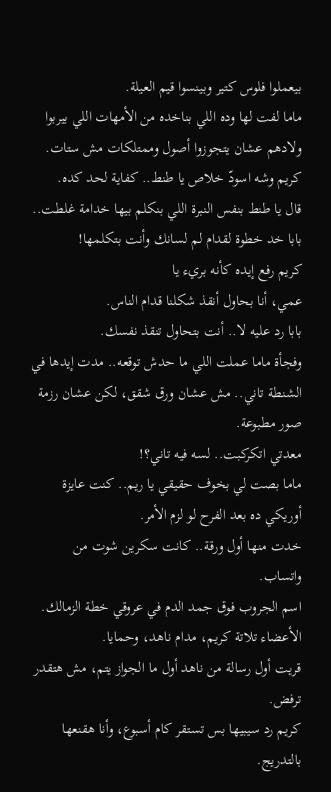بيعملوا فلوس كتير وبينسوا قيم العيلة.
ماما لفت لها وده اللي بناخده من الأمهات اللي بيربوا ولادهم عشان يتجوزوا أصول وممتلكات مش ستات.
كريم وشه اسودّ خلاص يا طنط.. كفاية لحد كده.
قال يا طنط بنفس النبرة اللي بنكلم بيها خدامة غلطت.. بابا خد خطوة لقدام لم لسانك وأنت بتكلمها!
كريم رفع إيده كأنه بريء يا
عمي، أنا بحاول أنقذ شكلنا قدام الناس.
بابا رد عليه لا.. أنت بتحاول تنقذ نفسك.
وفجأة ماما عملت اللي ما حدش توقعه.. مدت إيدها في الشنطة تاني.. مش عشان ورق شقق، لكن عشان رزمة صور مطبوعة.
معدتي اتكركبت.. لسه فيه تاني؟!
ماما بصت لي بخوف حقيقي يا ريم.. كنت عايزة أوريكي ده بعد الفرح لو لزم الأمر.
خدت منها أول ورقة.. كانت سكرين شوت من واتساب.
اسم الجروب فوق جمد الدم في عروقي خطة الزمالك.
الأعضاء تلاتة كريم، مدام ناهد، وحمايا.
قريت أول رسالة من ناهد أول ما الجواز يتم، مش هتقدر ترفض.
كريم رد سيبيها بس تستقر كام أسبوع، وأنا هقنعها بالتدريج.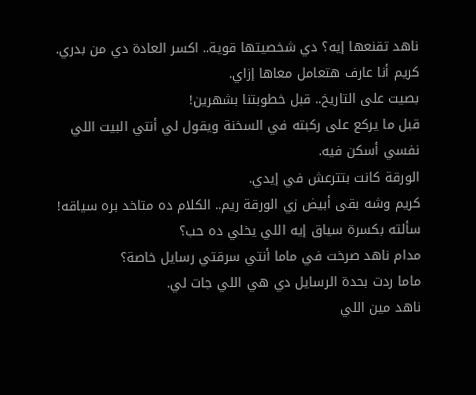ناهد تقنعها إيه؟ دي شخصيتها قوية.. اكسر العادة دي من بدري.
كريم أنا عارف هتعامل معاها إزاي.
بصيت على التاريخ.. قبل خطوبتنا بشهرين!
قبل ما يركع على ركبته في السخنة ويقول لي أنتي البيت اللي نفسي أسكن فيه.
الورقة كانت بتترعش في إيدي.
كريم وشه بقى أبيض زي الورقة ريم.. الكلام ده متاخد بره سياقه!
سألته بكسرة سياق إيه اللي يخلي ده حب؟
مدام ناهد صرخت في ماما أنتي سرقتي رسايل خاصة؟
ماما ردت بحدة الرسايل دي هي اللي جات لي.
ناهد مين اللي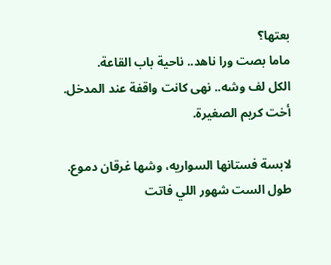بعتها؟
ماما بصت ورا ناهد.. ناحية باب القاعة.
الكل لف وشه.. نهى كانت واقفة عند المدخل.
أخت كريم الصغيرة.

لابسة فستانها السواريه، وشها غرقان دموع.
طول الست شهور اللي فاتت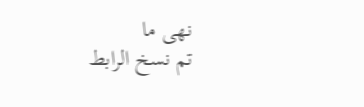نهى ما
تم نسخ الرابط